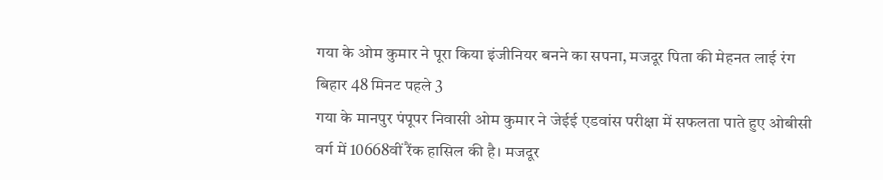गया के ओम कुमार ने पूरा किया इंजीनियर बनने का सपना, मजदूर पिता की मेहनत लाई रंग बिहार 48 मिनट पहले 3
गया के मानपुर पंपूपर निवासी ओम कुमार ने जेईई एडवांस परीक्षा में सफलता पाते हुए ओबीसी वर्ग में 10668वीं रैंक हासिल की है। मजदूर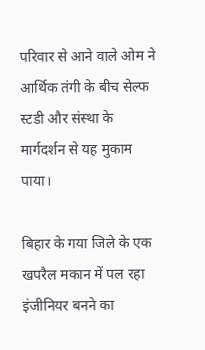परिवार से आने वाले ओम ने आर्थिक तंगी के बीच सेल्फ स्टडी और संस्था के मार्गदर्शन से यह मुकाम पाया।

बिहार के गया जिले के एक खपरैल मकान में पल रहा इंजीनियर बनने का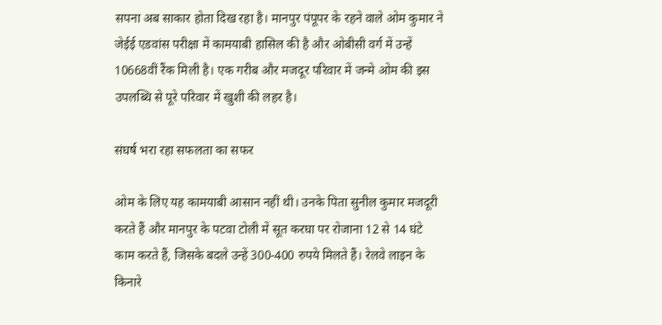सपना अब साकार होता दिख रहा है। मानपुर पंपूपर के रहने वाले ओम कुमार ने जेईई एडवांस परीक्षा में कामयाबी हासिल की है और ओबीसी वर्ग में उन्हें 10668वीं रैंक मिली है। एक गरीब और मजदूर परिवार में जन्मे ओम की इस उपलब्धि से पूरे परिवार में खुशी की लहर है।

संघर्ष भरा रहा सफलता का सफर

ओम के लिए यह कामयाबी आसान नहीं थी। उनके पिता सुनील कुमार मजदूरी करते हैं और मानपुर के पटवा टोली में सूत करघा पर रोजाना 12 से 14 घंटे काम करते हैं, जिसके बदले उन्हें 300-400 रुपये मिलते हैं। रेलवे लाइन के किनारे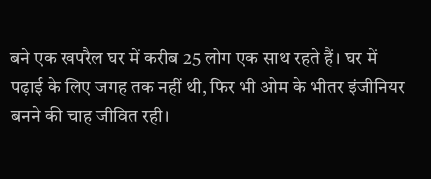बने एक खपरैल घर में करीब 25 लोग एक साथ रहते हैं। घर में पढ़ाई के लिए जगह तक नहीं थी, फिर भी ओम के भीतर इंजीनियर बनने की चाह जीवित रही।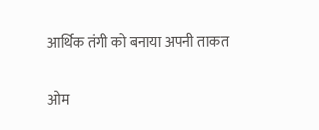आर्थिक तंगी को बनाया अपनी ताकत

ओम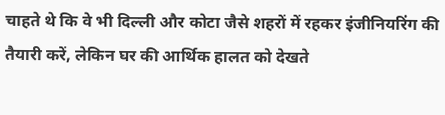चाहते थे कि वे भी दिल्ली और कोटा जैसे शहरों में रहकर इंजीनियरिंग की तैयारी करें, लेकिन घर की आर्थिक हालत को देखते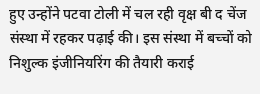हुए उन्होंने पटवा टोली में चल रही वृक्ष बी द चेंज संस्था में रहकर पढ़ाई की। इस संस्था में बच्चों को निशुल्क इंजीनियरिंग की तैयारी कराई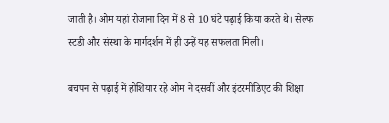जाती है। ओम यहां रोजाना दिन में 8 से 10 घंटे पढ़ाई किया करते थे। सेल्फ स्टडी और संस्था के मार्गदर्शन में ही उन्हें यह सफलता मिली।

बचपन से पढ़ाई में होशियार रहे ओम ने दसवीं और इंटरमीडिएट की शिक्षा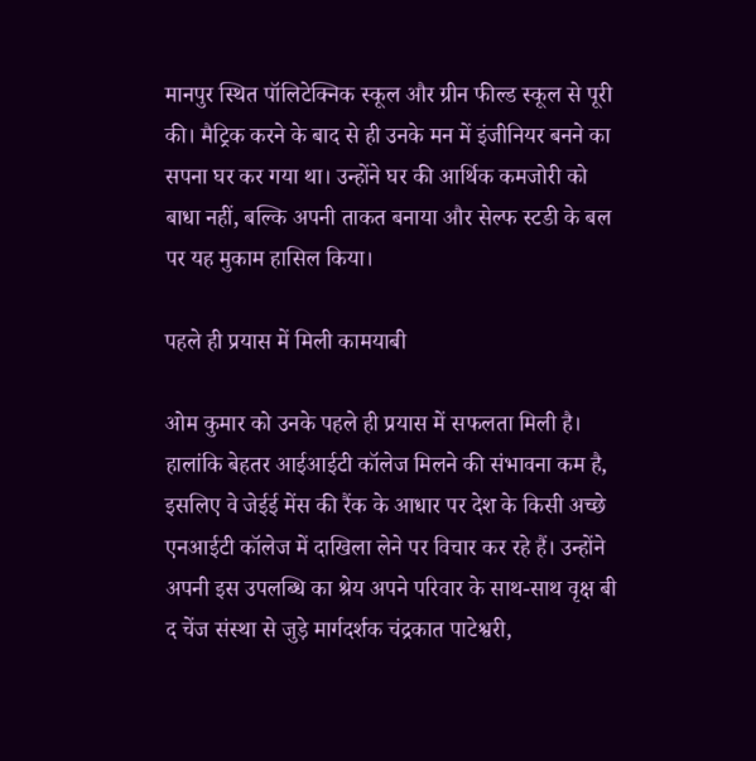मानपुर स्थित पॉलिटेक्निक स्कूल और ग्रीन फील्ड स्कूल से पूरी की। मैट्रिक करने के बाद से ही उनके मन में इंजीनियर बनने का सपना घर कर गया था। उन्होंने घर की आर्थिक कमजोरी को बाधा नहीं, बल्कि अपनी ताकत बनाया और सेल्फ स्टडी के बल पर यह मुकाम हासिल किया।

पहले ही प्रयास में मिली कामयाबी

ओम कुमार को उनके पहले ही प्रयास में सफलता मिली है। हालांकि बेहतर आईआईटी कॉलेज मिलने की संभावना कम है, इसलिए वे जेईई मेंस की रैंक के आधार पर देश के किसी अच्छे एनआईटी कॉलेज में दाखिला लेने पर विचार कर रहे हैं। उन्होंने अपनी इस उपलब्धि का श्रेय अपने परिवार के साथ-साथ वृक्ष बी द चेंज संस्था से जुड़े मार्गदर्शक चंद्रकात पाटेश्वरी,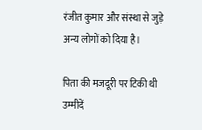रंजीत कुमार और संस्था से जुड़े अन्य लोगों को दिया है।

पिता की मजदूरी पर टिकी थी उम्मीदें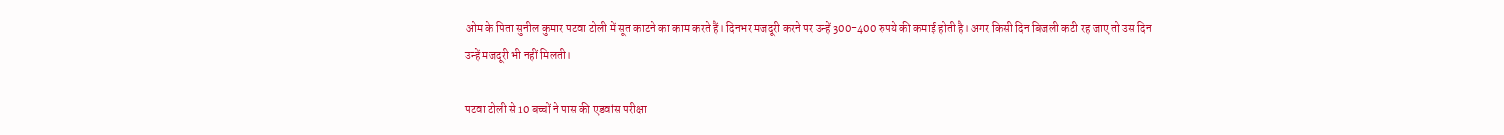ओम के पिता सुनील कुमार पटवा टोली में सूत काटने का काम करते हैं। दिनभर मजदूरी करने पर उन्हें 300-400 रुपये की कमाई होती है। अगर किसी दिन बिजली कटी रह जाए तो उस दिन उन्हें मजदूरी भी नहीं मिलती।

पटवा टोली से 10 बच्चों ने पास की एडवांस परीक्षा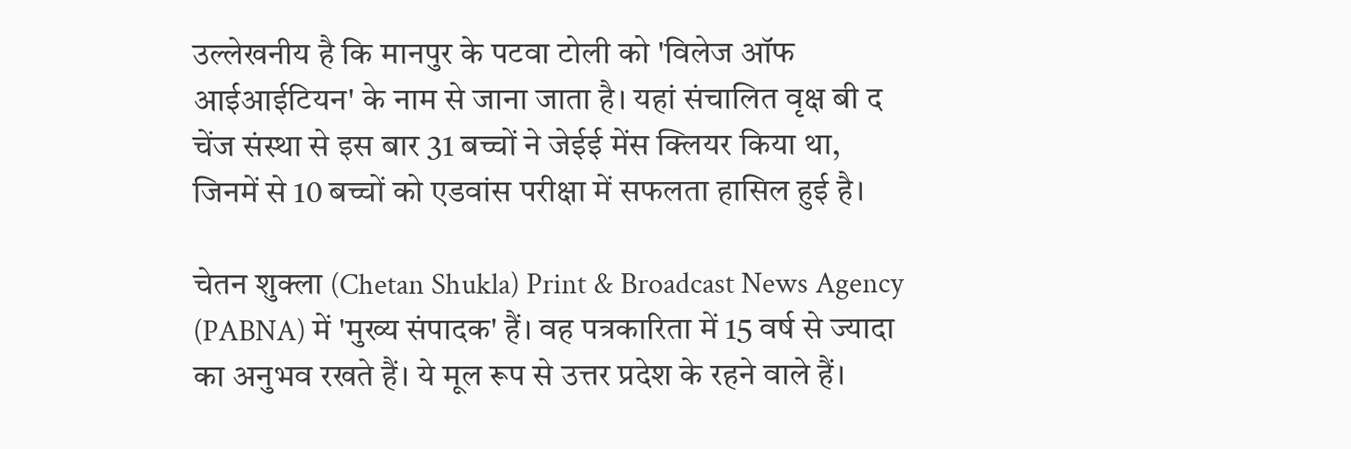उल्लेखनीय है कि मानपुर के पटवा टोली को 'विलेज ऑफ आईआईटियन' के नाम से जाना जाता है। यहां संचालित वृक्ष बी द चेंज संस्था से इस बार 31 बच्चों ने जेईई मेंस क्लियर किया था, जिनमें से 10 बच्चों को एडवांस परीक्षा में सफलता हासिल हुई है।

चेतन शुक्ला (Chetan Shukla) Print & Broadcast News Agency (PABNA) में 'मुख्य संपादक' हैं। वह पत्रकारिता में 15 वर्ष से ज्यादा का अनुभव रखते हैं। ये मूल रूप से उत्तर प्रदेश के रहने वाले हैं।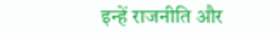इन्हें राजनीति और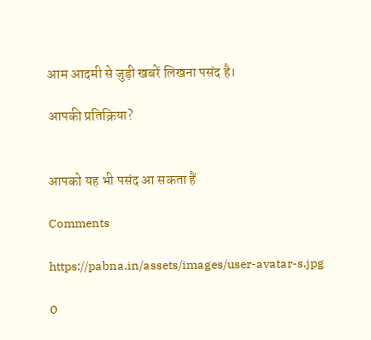आम आदमी से जुड़ी खबरें लिखना पसंद है।

आपकी प्रतिक्रिया?


आपको यह भी पसंद आ सकता हैं

Comments

https://pabna.in/assets/images/user-avatar-s.jpg

0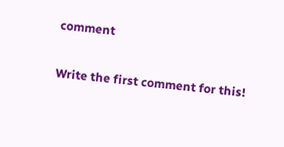comment

Write the first comment for this!